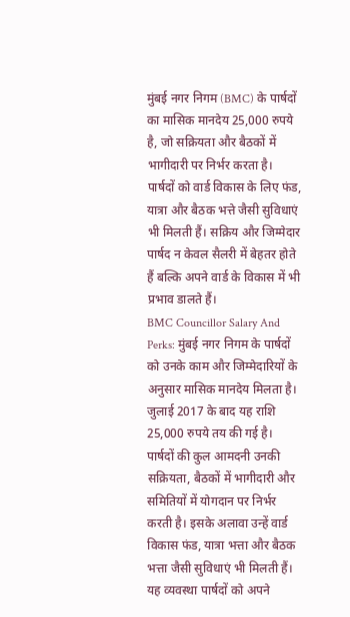मुंबई नगर निगम (BMC) के पार्षदों का मासिक मानदेय 25,000 रुपये है, जो सक्रियता और बैठकों में भागीदारी पर निर्भर करता है। पार्षदों को वार्ड विकास के लिए फंड, यात्रा और बैठक भत्ते जैसी सुविधाएं भी मिलती हैं। सक्रिय और जिम्मेदार पार्षद न केवल सैलरी में बेहतर होते हैं बल्कि अपने वार्ड के विकास में भी प्रभाव डालते हैं।
BMC Councillor Salary And Perks: मुंबई नगर निगम के पार्षदों को उनके काम और जिम्मेदारियों के अनुसार मासिक मानदेय मिलता है। जुलाई 2017 के बाद यह राशि 25,000 रुपये तय की गई है। पार्षदों की कुल आमदनी उनकी सक्रियता, बैठकों में भागीदारी और समितियों में योगदान पर निर्भर करती है। इसके अलावा उन्हें वार्ड विकास फंड, यात्रा भत्ता और बैठक भत्ता जैसी सुविधाएं भी मिलती हैं। यह व्यवस्था पार्षदों को अपने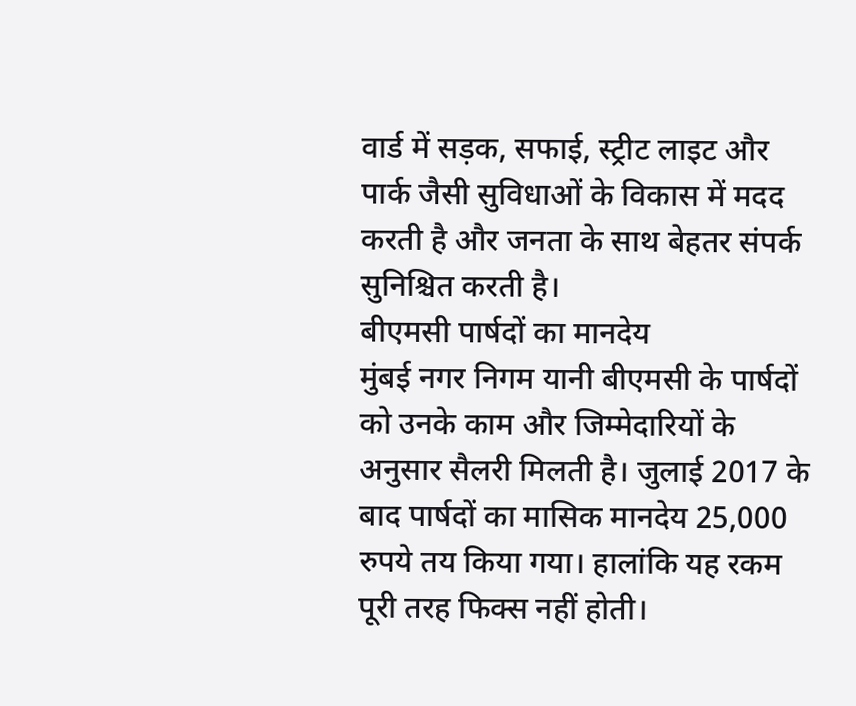वार्ड में सड़क, सफाई, स्ट्रीट लाइट और पार्क जैसी सुविधाओं के विकास में मदद करती है और जनता के साथ बेहतर संपर्क सुनिश्चित करती है।
बीएमसी पार्षदों का मानदेय
मुंबई नगर निगम यानी बीएमसी के पार्षदों को उनके काम और जिम्मेदारियों के अनुसार सैलरी मिलती है। जुलाई 2017 के बाद पार्षदों का मासिक मानदेय 25,000 रुपये तय किया गया। हालांकि यह रकम पूरी तरह फिक्स नहीं होती।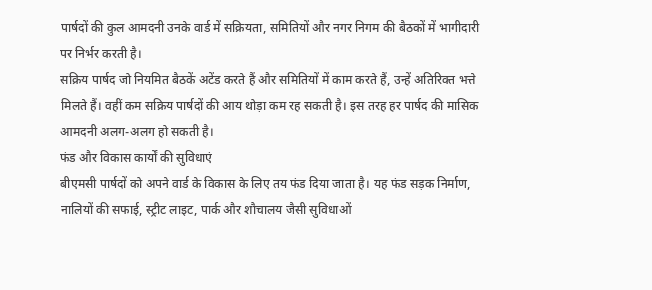पार्षदों की कुल आमदनी उनके वार्ड में सक्रियता, समितियों और नगर निगम की बैठकों में भागीदारी पर निर्भर करती है।
सक्रिय पार्षद जो नियमित बैठकें अटेंड करते हैं और समितियों में काम करते हैं, उन्हें अतिरिक्त भत्ते मिलते हैं। वहीं कम सक्रिय पार्षदों की आय थोड़ा कम रह सकती है। इस तरह हर पार्षद की मासिक आमदनी अलग-अलग हो सकती है।
फंड और विकास कार्यों की सुविधाएं
बीएमसी पार्षदों को अपने वार्ड के विकास के लिए तय फंड दिया जाता है। यह फंड सड़क निर्माण, नालियों की सफाई, स्ट्रीट लाइट, पार्क और शौचालय जैसी सुविधाओं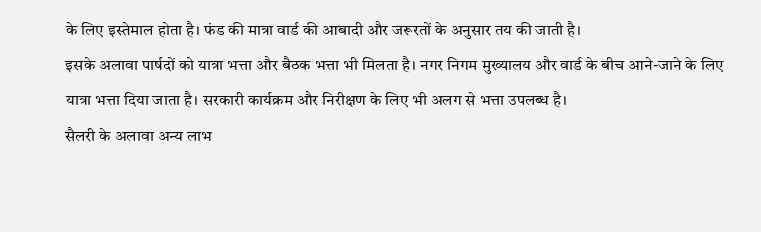के लिए इस्तेमाल होता है। फंड की मात्रा वार्ड की आबादी और जरूरतों के अनुसार तय की जाती है।
इसके अलावा पार्षदों को यात्रा भत्ता और बैठक भत्ता भी मिलता है। नगर निगम मुख्यालय और वार्ड के बीच आने-जाने के लिए यात्रा भत्ता दिया जाता है। सरकारी कार्यक्रम और निरीक्षण के लिए भी अलग से भत्ता उपलब्ध है।
सैलरी के अलावा अन्य लाभ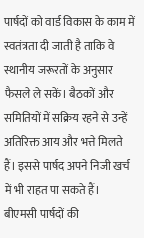पार्षदों को वार्ड विकास के काम में स्वतंत्रता दी जाती है ताकि वे स्थानीय जरूरतों के अनुसार फैसले ले सकें। बैठकों और समितियों में सक्रिय रहने से उन्हें अतिरिक्त आय और भत्ते मिलते हैं। इससे पार्षद अपने निजी खर्च में भी राहत पा सकते हैं।
बीएमसी पार्षदों की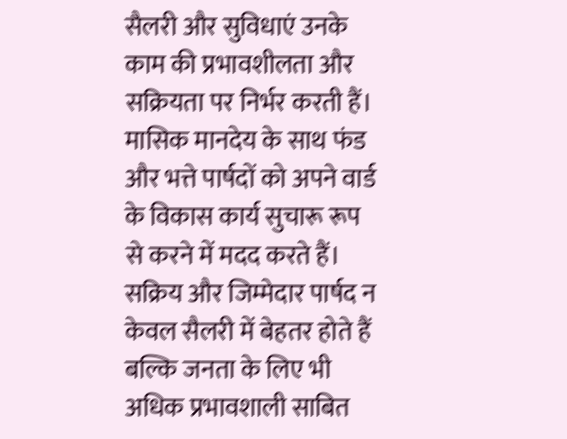सैलरी और सुविधाएं उनके काम की प्रभावशीलता और सक्रियता पर निर्भर करती हैं। मासिक मानदेय के साथ फंड और भत्ते पार्षदों को अपने वार्ड के विकास कार्य सुचारू रूप से करने में मदद करते हैं। सक्रिय और जिम्मेदार पार्षद न केवल सैलरी में बेहतर होते हैं बल्कि जनता के लिए भी अधिक प्रभावशाली साबित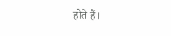होते हैं।